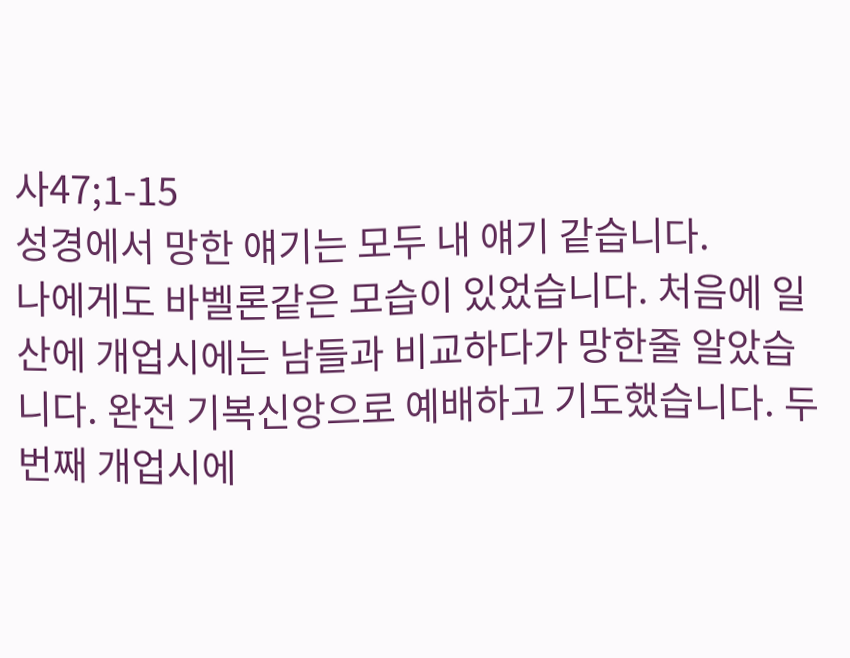사47;1-15
성경에서 망한 얘기는 모두 내 얘기 같습니다.
나에게도 바벨론같은 모습이 있었습니다. 처음에 일산에 개업시에는 남들과 비교하다가 망한줄 알았습니다. 완전 기복신앙으로 예배하고 기도했습니다. 두 번째 개업시에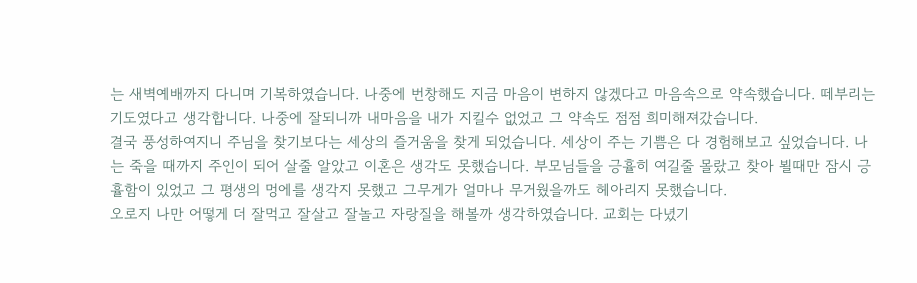는 새벽예배까지 다니며 기복하였습니다. 나중에 번창해도 지금 마음이 변하지 않겠다고 마음속으로 약속했습니다. 떼부리는 기도였다고 생각합니다. 나중에 잘되니까 내마음을 내가 지킬수 없었고 그 약속도 점점 희미해져갔습니다.
결국 풍성하여지니 주님을 찾기보다는 세상의 즐거움을 찾게 되었습니다. 세상이 주는 기쁨은 다 경험해보고 싶었습니다. 나는 죽을 때까지 주인이 되어 살줄 알았고 이혼은 생각도 못했습니다. 부모님들을 긍휼히 여길줄 몰랐고 찾아 뵐때만 잠시 긍휼함이 있었고 그 평생의 멍에를 생각지 못했고 그무게가 얼마나 무거웠을까도 헤아리지 못했습니다.
오로지 나만 어떻게 더 잘먹고 잘살고 잘놀고 자랑질을 해볼까 생각하였습니다. 교회는 다녔기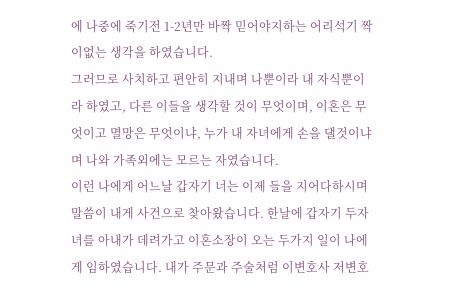에 나중에 죽기전 1-2년만 바짝 믿어야지하는 어리석기 짝이없는 생각을 하였습니다.
그러므로 사치하고 편안히 지내며 나뿐이라 내 자식뿐이라 하였고, 다른 이들을 생각할 것이 무엇이며, 이혼은 무엇이고 멸망은 무엇이냐, 누가 내 자녀에게 손을 댈것이냐며 나와 가족외에는 모르는 자였습니다.
이런 나에게 어느날 갑자기 너는 이제 들을 지어다하시며 말씀이 내게 사건으로 찾아왔습니다. 한날에 갑자기 두자녀를 아내가 데려가고 이혼소장이 오는 두가지 일이 나에게 임하였습니다. 내가 주문과 주술처럼 이변호사 저변호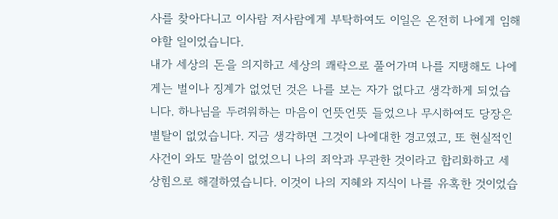사를 찾아다니고 이사람 저사람에게 부탁하여도 이일은 온전히 나에게 임해야할 일이었습니다.
내가 세상의 돈을 의지하고 세상의 쾌락으로 풀어가며 나를 지탱해도 나에게는 벌이나 징계가 없었던 것은 나를 보는 자가 없다고 생각하게 되었습니다. 하나님을 두려워하는 마음이 언뜻언뜻 들었으나 무시하여도 당장은 별탈이 없었습니다. 지금 생각하면 그것이 나에대한 경고였고, 또 현실적인 사건이 와도 말씀이 없었으니 나의 죄악과 무관한 것이라고 합리화하고 세상힘으로 해결하였습니다. 이것이 나의 지혜와 지식이 나를 유혹한 것이었습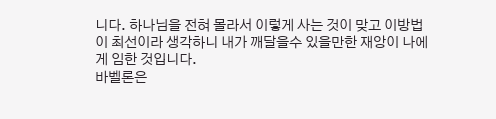니다. 하나님을 전혀 몰라서 이렇게 사는 것이 맞고 이방법이 최선이라 생각하니 내가 깨달을수 있을만한 재앙이 나에게 임한 것입니다.
바벨론은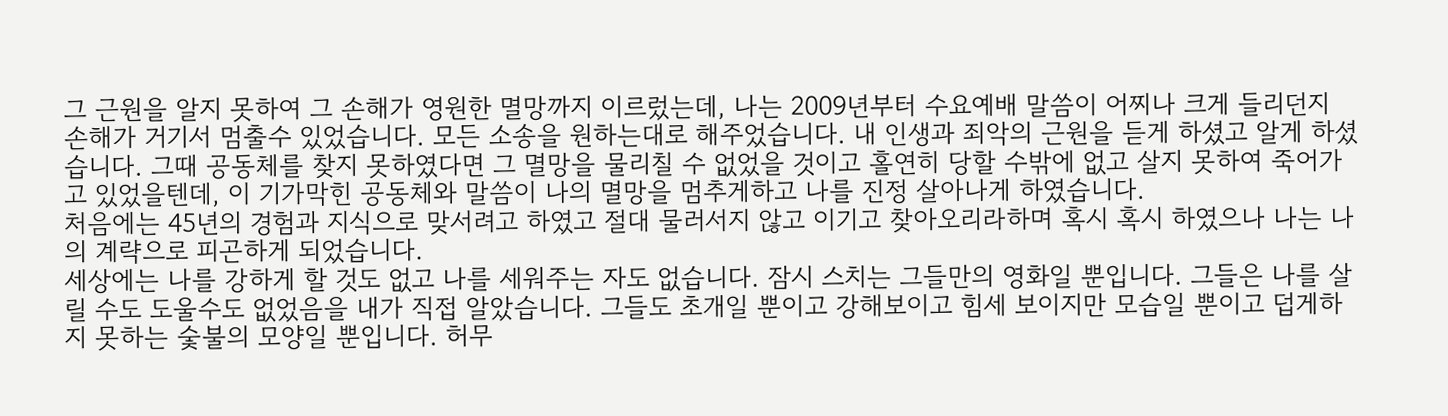그 근원을 알지 못하여 그 손해가 영원한 멸망까지 이르렀는데, 나는 2009년부터 수요예배 말씀이 어찌나 크게 들리던지 손해가 거기서 멈출수 있었습니다. 모든 소송을 원하는대로 해주었습니다. 내 인생과 죄악의 근원을 듣게 하셨고 알게 하셨습니다. 그때 공동체를 찾지 못하였다면 그 멸망을 물리칠 수 없었을 것이고 홀연히 당할 수밖에 없고 살지 못하여 죽어가고 있었을텐데, 이 기가막힌 공동체와 말씀이 나의 멸망을 멈추게하고 나를 진정 살아나게 하였습니다.
처음에는 45년의 경험과 지식으로 맞서려고 하였고 절대 물러서지 않고 이기고 찾아오리라하며 혹시 혹시 하였으나 나는 나의 계략으로 피곤하게 되었습니다.
세상에는 나를 강하게 할 것도 없고 나를 세워주는 자도 없습니다. 잠시 스치는 그들만의 영화일 뿐입니다. 그들은 나를 살릴 수도 도울수도 없었음을 내가 직접 알았습니다. 그들도 초개일 뿐이고 강해보이고 힘세 보이지만 모습일 뿐이고 덥게하지 못하는 숯불의 모양일 뿐입니다. 허무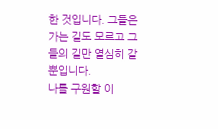한 것입니다. 그들은 가는 길도 모르고 그들의 길만 열심히 갈뿐입니다.
나를 구원할 이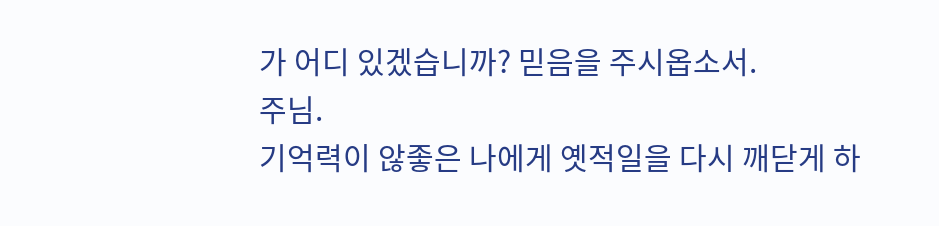가 어디 있겠습니까? 믿음을 주시옵소서.
주님.
기억력이 않좋은 나에게 옛적일을 다시 깨닫게 하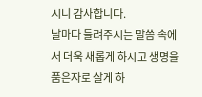시니 감사합니다.
날마다 들려주시는 말씀 속에서 더욱 새롭게 하시고 생명을 품은자로 살게 하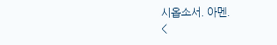시옵소서. 아멘.
<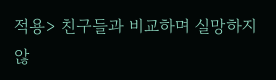적용> 친구들과 비교하며 실망하지 않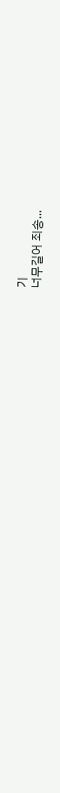기
너무길어 죄송...